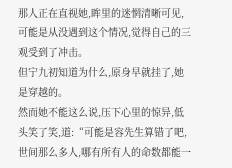那人正在直视她,眸里的迷惘清晰可见,可能是从没遇到这个情况,觉得自己的三观受到了冲击。
但宁九初知道为什么,原身早就挂了,她是穿越的。
然而她不能这么说,压下心里的惊异,低头笑了笑,道:“可能是容先生算错了吧,世间那么多人,哪有所有人的命数都能一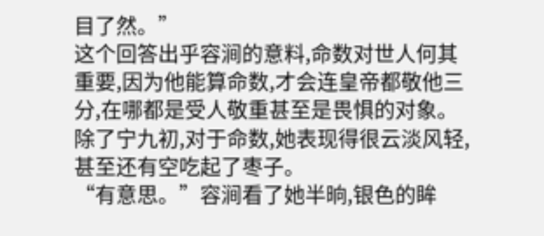目了然。”
这个回答出乎容涧的意料,命数对世人何其重要,因为他能算命数,才会连皇帝都敬他三分,在哪都是受人敬重甚至是畏惧的对象。
除了宁九初,对于命数,她表现得很云淡风轻,甚至还有空吃起了枣子。
“有意思。”容涧看了她半晌,银色的眸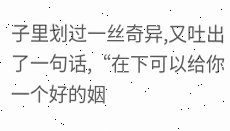子里划过一丝奇异,又吐出了一句话,“在下可以给你一个好的姻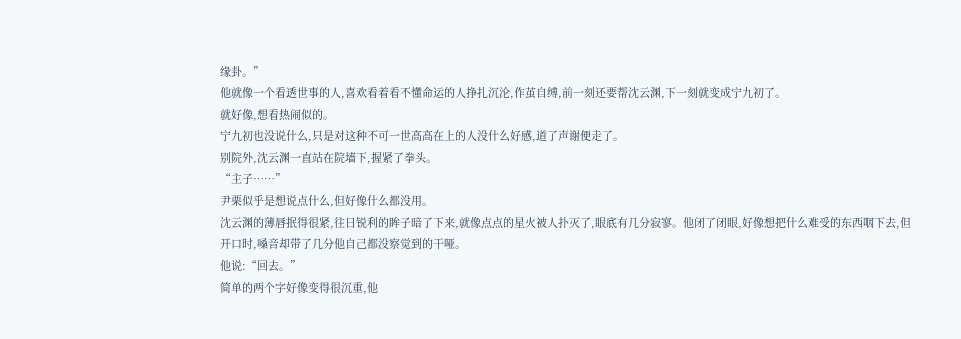缘卦。”
他就像一个看透世事的人,喜欢看着看不懂命运的人挣扎沉沦,作茧自缚,前一刻还要帮沈云渊,下一刻就变成宁九初了。
就好像,想看热闹似的。
宁九初也没说什么,只是对这种不可一世高高在上的人没什么好感,道了声谢便走了。
别院外,沈云渊一直站在院墙下,握紧了拳头。
“主子……”
尹栗似乎是想说点什么,但好像什么都没用。
沈云渊的薄唇抿得很紧,往日锐利的眸子暗了下来,就像点点的星火被人扑灭了,眼底有几分寂寥。他闭了闭眼,好像想把什么难受的东西咽下去,但开口时,嗓音却带了几分他自己都没察觉到的干哑。
他说:“回去。”
简单的两个字好像变得很沉重,他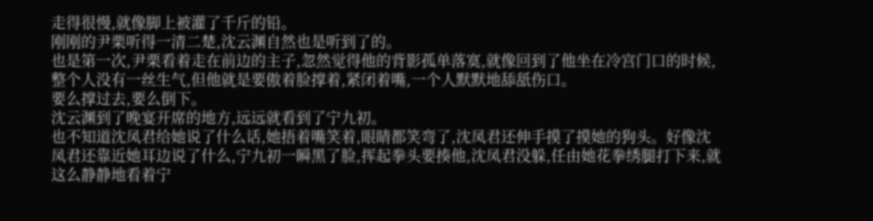走得很慢,就像脚上被灌了千斤的铅。
刚刚的尹栗听得一清二楚,沈云渊自然也是听到了的。
也是第一次,尹栗看着走在前边的主子,忽然觉得他的背影孤单落寞,就像回到了他坐在冷宫门口的时候,整个人没有一丝生气,但他就是要傲着脸撑着,紧闭着嘴,一个人默默地舔舐伤口。
要么撑过去,要么倒下。
沈云渊到了晚宴开席的地方,远远就看到了宁九初。
也不知道沈凤君给她说了什么话,她捂着嘴笑着,眼睛都笑弯了,沈凤君还伸手摸了摸她的狗头。好像沈凤君还靠近她耳边说了什么,宁九初一瞬黑了脸,挥起拳头要揍他,沈凤君没躲,任由她花拳绣腿打下来,就这么静静地看着宁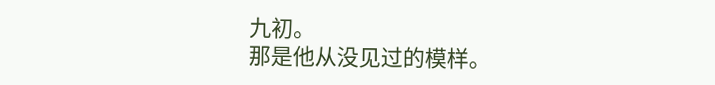九初。
那是他从没见过的模样。